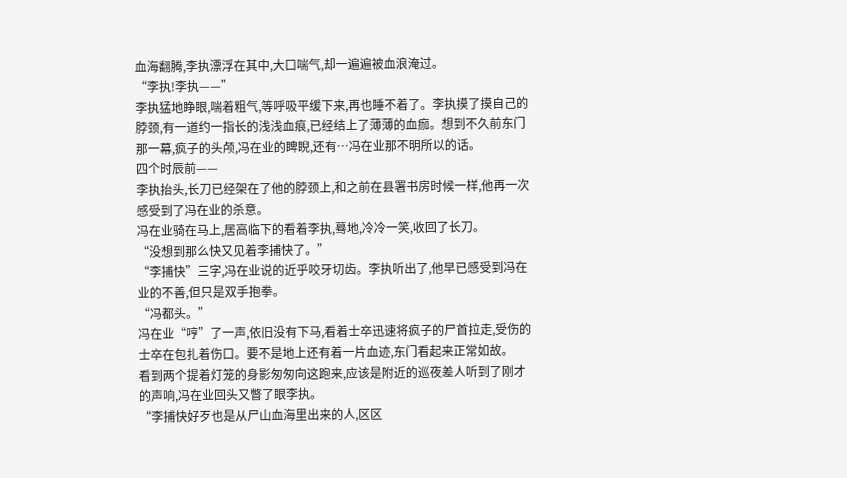血海翻腾,李执漂浮在其中,大口喘气,却一遍遍被血浪淹过。
“李执!李执——”
李执猛地睁眼,喘着粗气,等呼吸平缓下来,再也睡不着了。李执摸了摸自己的脖颈,有一道约一指长的浅浅血痕,已经结上了薄薄的血痂。想到不久前东门那一幕,疯子的头颅,冯在业的睥睨,还有…冯在业那不明所以的话。
四个时辰前——
李执抬头,长刀已经架在了他的脖颈上,和之前在县署书房时候一样,他再一次感受到了冯在业的杀意。
冯在业骑在马上,居高临下的看着李执,蓦地,冷冷一笑,收回了长刀。
“没想到那么快又见着李捕快了。”
“李捕快”三字,冯在业说的近乎咬牙切齿。李执听出了,他早已感受到冯在业的不善,但只是双手抱拳。
“冯都头。”
冯在业“哼”了一声,依旧没有下马,看着士卒迅速将疯子的尸首拉走,受伤的士卒在包扎着伤口。要不是地上还有着一片血迹,东门看起来正常如故。
看到两个提着灯笼的身影匆匆向这跑来,应该是附近的巡夜差人听到了刚才的声响,冯在业回头又瞥了眼李执。
“李捕快好歹也是从尸山血海里出来的人,区区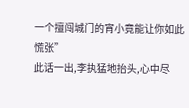一个擅闯城门的宵小竟能让你如此慌张”
此话一出,李执猛地抬头,心中尽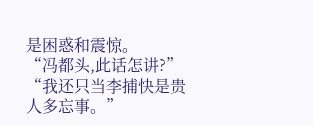是困惑和震惊。
“冯都头,此话怎讲?”
“我还只当李捕快是贵人多忘事。”